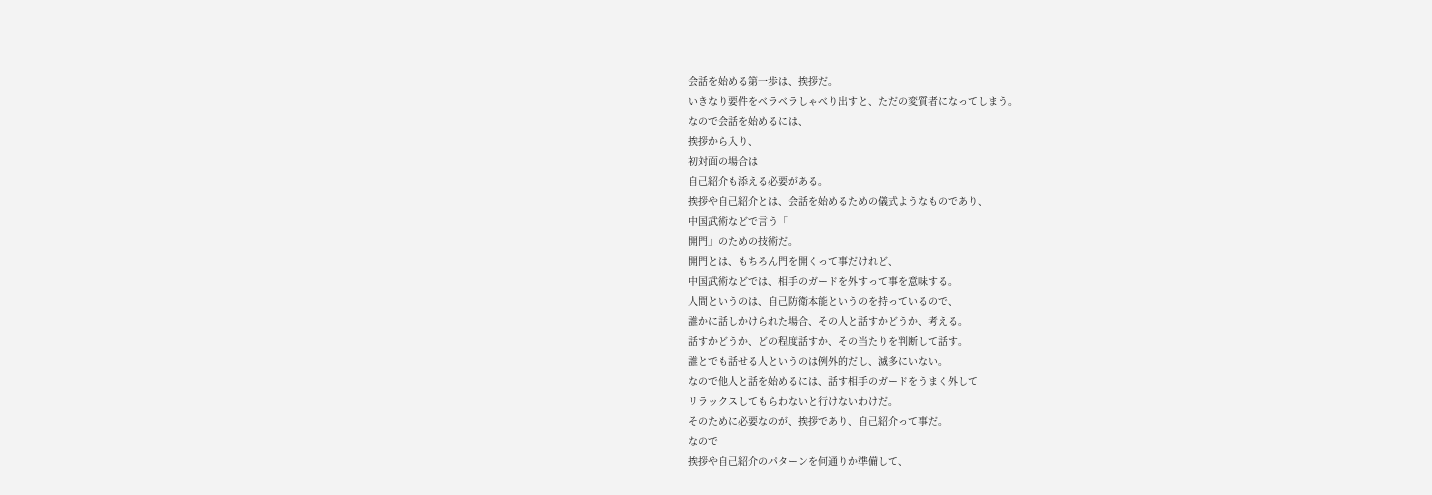会話を始める第一歩は、挨拶だ。
いきなり要件をベラベラしゃべり出すと、ただの変質者になってしまう。
なので会話を始めるには、
挨拶から入り、
初対面の場合は
自己紹介も添える必要がある。
挨拶や自己紹介とは、会話を始めるための儀式ようなものであり、
中国武術などで言う「
開門」のための技術だ。
開門とは、もちろん門を開くって事だけれど、
中国武術などでは、相手のガードを外すって事を意味する。
人間というのは、自己防衛本能というのを持っているので、
誰かに話しかけられた場合、その人と話すかどうか、考える。
話すかどうか、どの程度話すか、その当たりを判断して話す。
誰とでも話せる人というのは例外的だし、滅多にいない。
なので他人と話を始めるには、話す相手のガードをうまく外して
リラックスしてもらわないと行けないわけだ。
そのために必要なのが、挨拶であり、自己紹介って事だ。
なので
挨拶や自己紹介のパターンを何通りか準備して、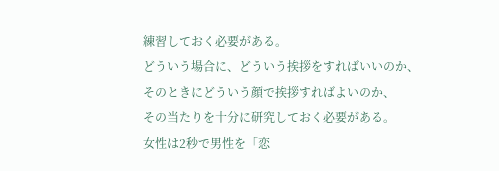練習しておく必要がある。
どういう場合に、どういう挨拶をすればいいのか、
そのときにどういう顔で挨拶すればよいのか、
その当たりを十分に研究しておく必要がある。
女性は2秒で男性を「恋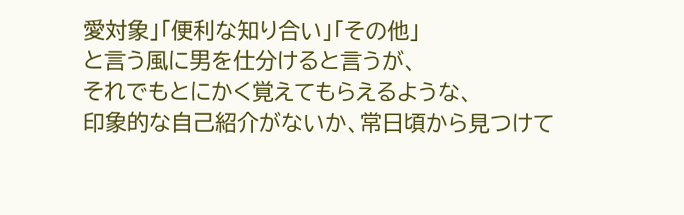愛対象」「便利な知り合い」「その他」
と言う風に男を仕分けると言うが、
それでもとにかく覚えてもらえるような、
印象的な自己紹介がないか、常日頃から見つけて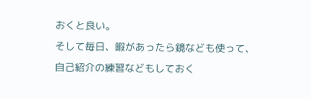おくと良い。
そして毎日、暇があったら鏡なども使って、
自己紹介の練習などもしておく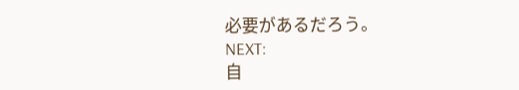必要があるだろう。
NEXT:
自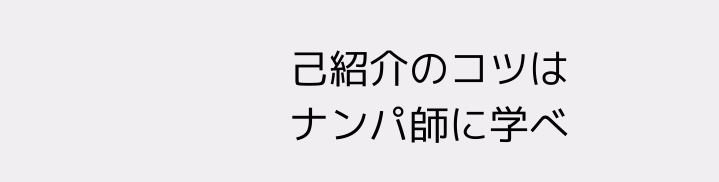己紹介のコツはナンパ師に学べ